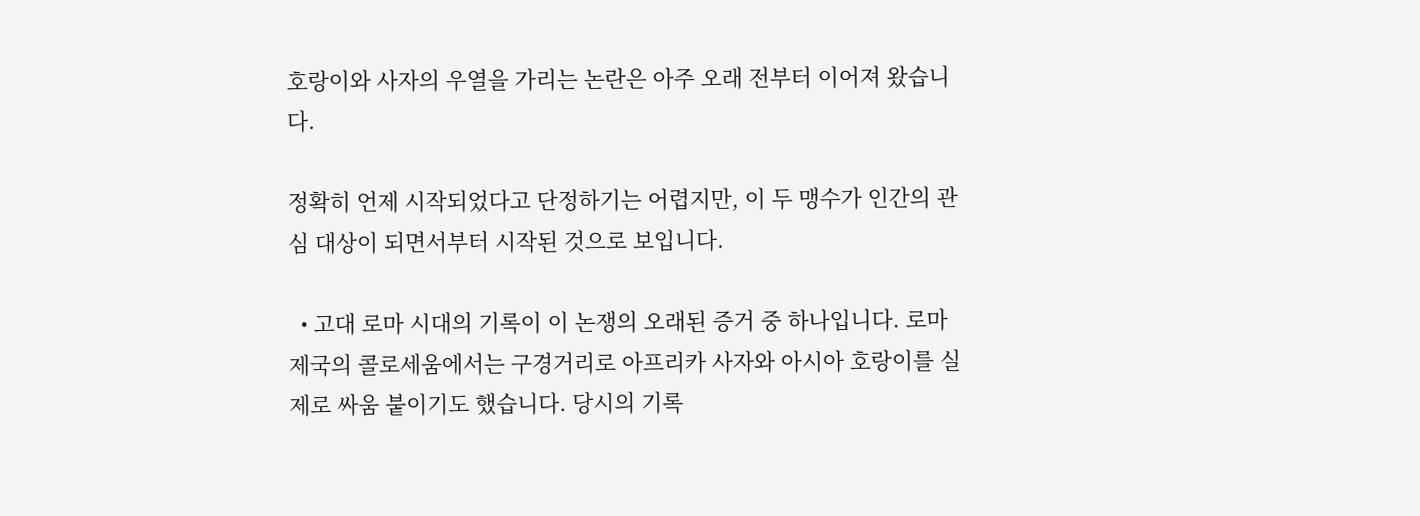호랑이와 사자의 우열을 가리는 논란은 아주 오래 전부터 이어져 왔습니다.

정확히 언제 시작되었다고 단정하기는 어렵지만, 이 두 맹수가 인간의 관심 대상이 되면서부터 시작된 것으로 보입니다.

  • 고대 로마 시대의 기록이 이 논쟁의 오래된 증거 중 하나입니다. 로마 제국의 콜로세움에서는 구경거리로 아프리카 사자와 아시아 호랑이를 실제로 싸움 붙이기도 했습니다. 당시의 기록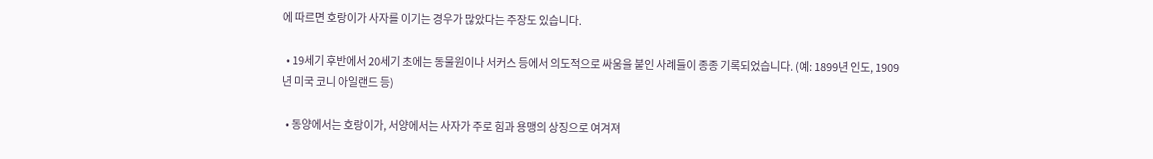에 따르면 호랑이가 사자를 이기는 경우가 많았다는 주장도 있습니다.

  • 19세기 후반에서 20세기 초에는 동물원이나 서커스 등에서 의도적으로 싸움을 붙인 사례들이 종종 기록되었습니다. (예: 1899년 인도, 1909년 미국 코니 아일랜드 등)

  • 동양에서는 호랑이가, 서양에서는 사자가 주로 힘과 용맹의 상징으로 여겨져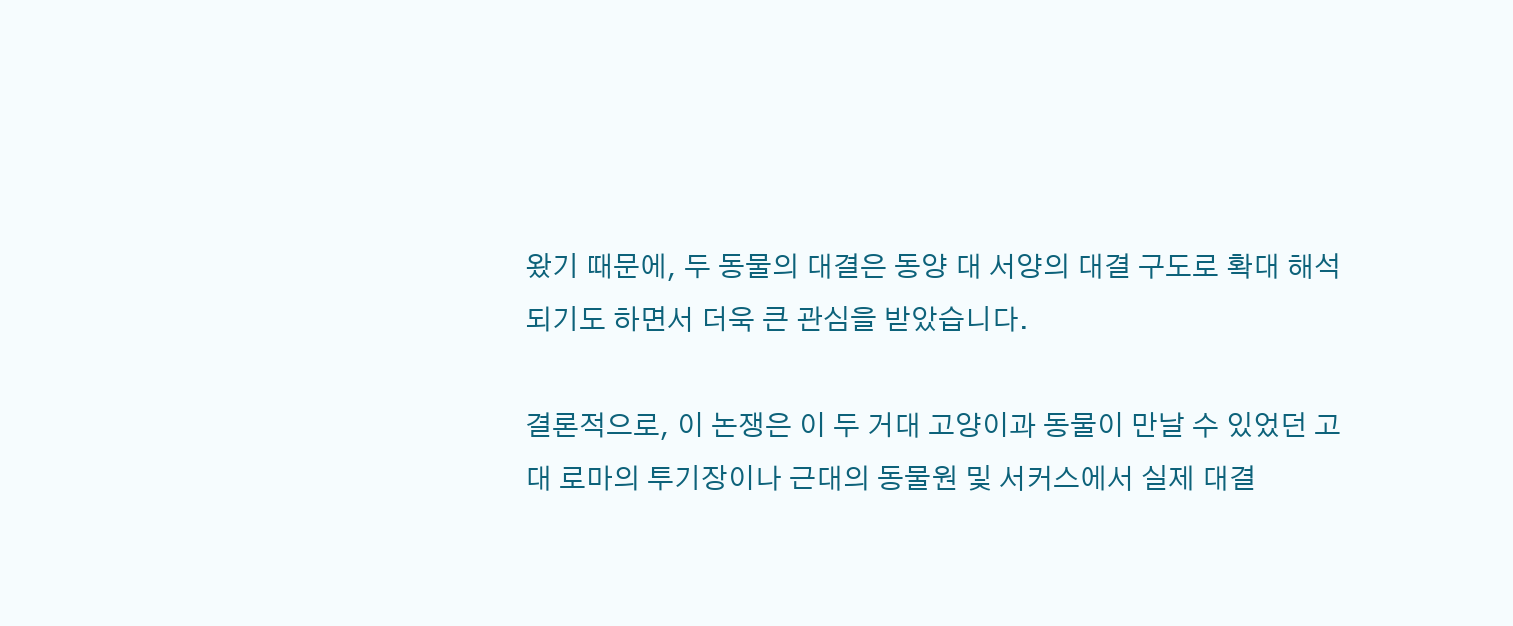왔기 때문에, 두 동물의 대결은 동양 대 서양의 대결 구도로 확대 해석되기도 하면서 더욱 큰 관심을 받았습니다.

결론적으로, 이 논쟁은 이 두 거대 고양이과 동물이 만날 수 있었던 고대 로마의 투기장이나 근대의 동물원 및 서커스에서 실제 대결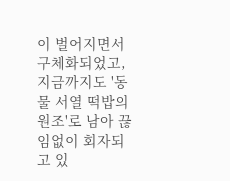이 벌어지면서 구체화되었고, 지금까지도 '동물 서열 떡밥의 원조'로 남아 끊임없이 회자되고 있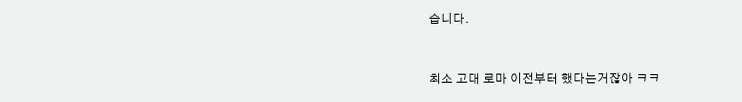습니다.


최소 고대 로마 이전부터 했다는거잖아 ㅋㅋ